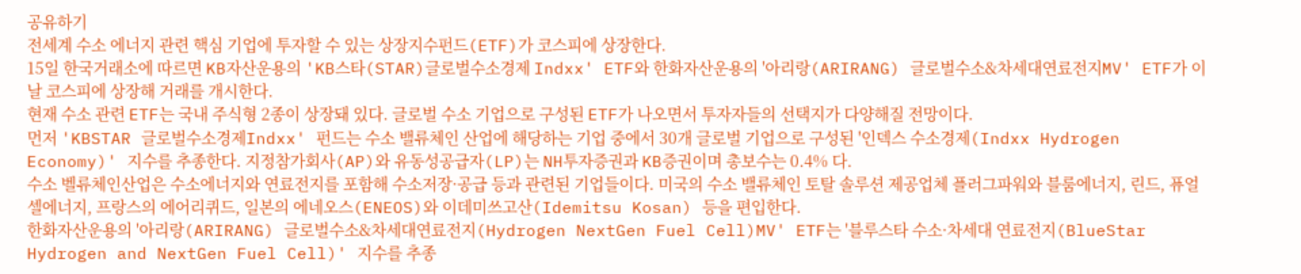공유하기
전세계 수소 에너지 관련 핵심 기업에 투자할 수 있는 상장지수펀드(ETF)가 코스피에 상장한다.
15일 한국거래소에 따르면 KB자산운용의 'KB스타(STAR)글로벌수소경제 Indxx' ETF와 한화자산운용의 '아리랑(ARIRANG) 글로벌수소&차세대연료전지MV' ETF가 이날 코스피에 상장해 거래를 개시한다.
현재 수소 관련 ETF는 국내 주식형 2종이 상장돼 있다. 글로벌 수소 기업으로 구성된 ETF가 나오면서 투자자들의 선택지가 다양해질 전망이다.
먼저 'KBSTAR 글로벌수소경제Indxx' 펀드는 수소 밸류체인 산업에 해당하는 기업 중에서 30개 글로벌 기업으로 구성된 '인덱스 수소경제(Indxx Hydrogen Economy)' 지수를 추종한다. 지정참가회사(AP)와 유동성공급자(LP)는 NH투자증권과 KB증권이며 총보수는 0.4% 다.
수소 벨류체인산업은 수소에너지와 연료전지를 포함해 수소저장·공급 등과 관련된 기업들이다. 미국의 수소 밸류체인 토탈 솔루션 제공업체 플러그파워와 블룸에너지, 린드, 퓨얼셀에너지, 프랑스의 에어리퀴드, 일본의 에네오스(ENEOS)와 이데미쓰고산(Idemitsu Kosan) 등을 편입한다.
한화자산운용의 '아리랑(ARIRANG) 글로벌수소&차세대연료전지(Hydrogen NextGen Fuel Cell)MV' ETF는 '블루스타 수소·차세대 연료전지(BlueStar Hydrogen and NextGen Fuel Cell)' 지수를 추종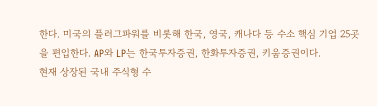한다. 미국의 플러그파워를 비롯해 한국, 영국, 캐나다 등 수소 핵심 기업 25곳을 편입한다. AP와 LP는 한국투자증권, 한화투자증권, 키움증권이다.
현재 상장된 국내 주식형 수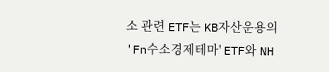소 관련 ETF는 KB자산운용의 'Fn수소경제테마' ETF와 NH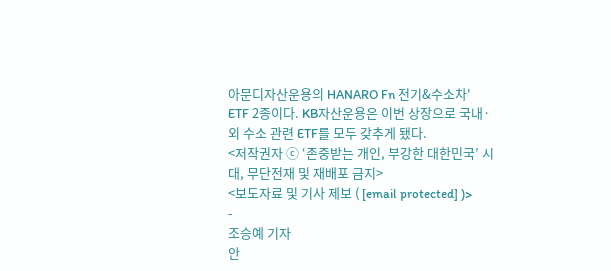아문디자산운용의 HANARO Fn 전기&수소차' ETF 2종이다. KB자산운용은 이번 상장으로 국내·외 수소 관련 ETF를 모두 갖추게 됐다.
<저작권자 ⓒ ‘존중받는 개인, 부강한 대한민국’ 시대, 무단전재 및 재배포 금지>
<보도자료 및 기사 제보 ( [email protected] )>
-
조승예 기자
안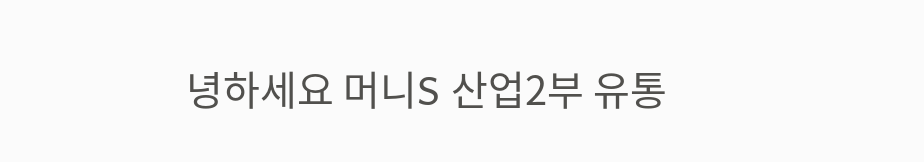녕하세요 머니S 산업2부 유통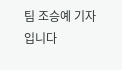팀 조승예 기자입니다